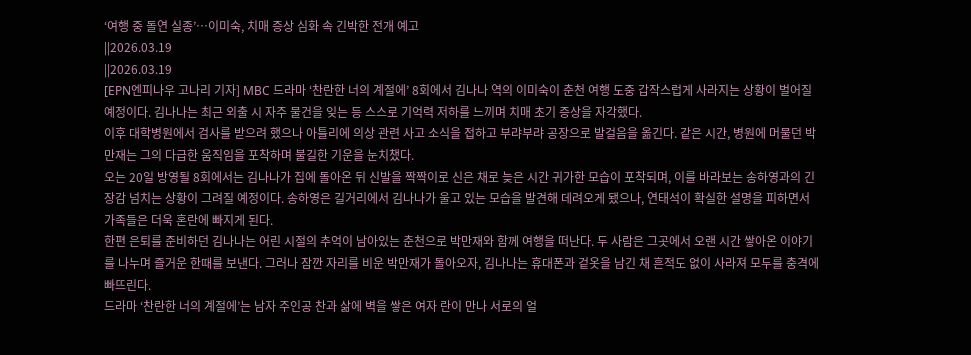‘여행 중 돌연 실종’…이미숙, 치매 증상 심화 속 긴박한 전개 예고
||2026.03.19
||2026.03.19
[EPN엔피나우 고나리 기자] MBC 드라마 ‘찬란한 너의 계절에’ 8회에서 김나나 역의 이미숙이 춘천 여행 도중 갑작스럽게 사라지는 상황이 벌어질 예정이다. 김나나는 최근 외출 시 자주 물건을 잊는 등 스스로 기억력 저하를 느끼며 치매 초기 증상을 자각했다.
이후 대학병원에서 검사를 받으려 했으나 아틀리에 의상 관련 사고 소식을 접하고 부랴부랴 공장으로 발걸음을 옮긴다. 같은 시간, 병원에 머물던 박만재는 그의 다급한 움직임을 포착하며 불길한 기운을 눈치챘다.
오는 20일 방영될 8회에서는 김나나가 집에 돌아온 뒤 신발을 짝짝이로 신은 채로 늦은 시간 귀가한 모습이 포착되며, 이를 바라보는 송하영과의 긴장감 넘치는 상황이 그려질 예정이다. 송하영은 길거리에서 김나나가 울고 있는 모습을 발견해 데려오게 됐으나, 연태석이 확실한 설명을 피하면서 가족들은 더욱 혼란에 빠지게 된다.
한편 은퇴를 준비하던 김나나는 어린 시절의 추억이 남아있는 춘천으로 박만재와 함께 여행을 떠난다. 두 사람은 그곳에서 오랜 시간 쌓아온 이야기를 나누며 즐거운 한때를 보낸다. 그러나 잠깐 자리를 비운 박만재가 돌아오자, 김나나는 휴대폰과 겉옷을 남긴 채 흔적도 없이 사라져 모두를 충격에 빠뜨린다.
드라마 ‘찬란한 너의 계절에’는 남자 주인공 찬과 삶에 벽을 쌓은 여자 란이 만나 서로의 얼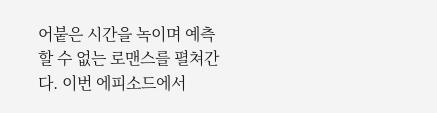어붙은 시간을 녹이며 예측할 수 없는 로맨스를 펼쳐간다. 이번 에피소드에서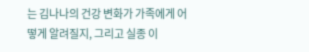는 김나나의 건강 변화가 가족에게 어떻게 알려질지, 그리고 실종 이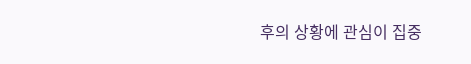후의 상황에 관심이 집중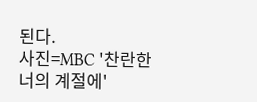된다.
사진=MBC '찬란한 너의 계절에'